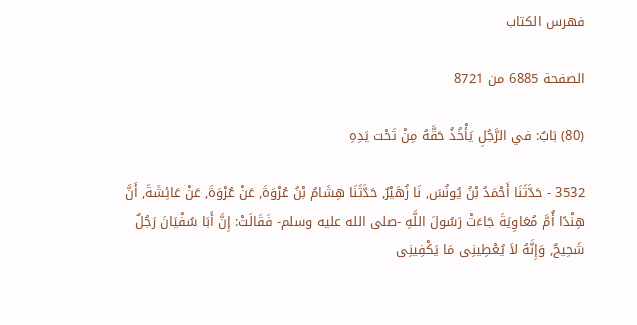فهرس الكتاب

الصفحة 6885 من 8721

(80) بَابٌ: في الرَّجُلِ يَأْخُذُ حَقَّهُ مِنْ تَحْت يَدِهِ

3532 - حَدَّثَنَا أَحْمَدُ بْنُ يُونُسَ, نَا زُهَيْرٌ, حَدَّثَنَا هِشَامُ بْنُ عُرْوَةَ, عَنْ عُرْوَةَ, عَنْ عَائِشَةَ, أَنَّ هِنْدًا أُمَّ مُعَاوِيَةَ جَاءَتْ رَسُولَ اللَّهِ -صلى الله عليه وسلم- فَقَالَتْ: إِنَّ أَبَا سُفْيَانَ رَجُلٌ شَحِيحٌ, وَإِنَّهُ لاَ يُعْطِينِى مَا يَكْفِينِى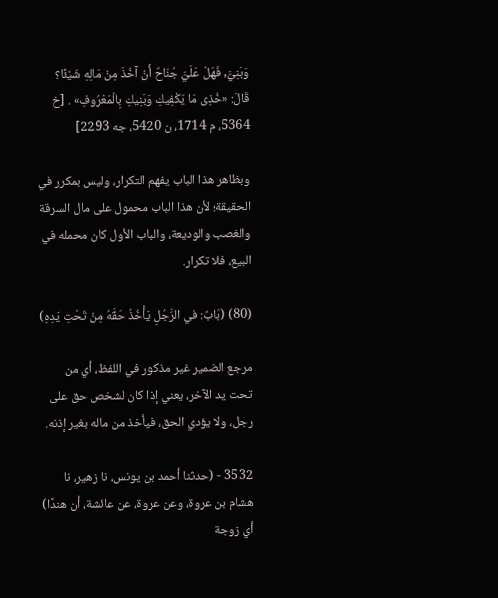وَبَنِيَّ, فَهَلْ عَلَيَّ جُنَاحٌ أَنْ آخُذَ مِنْ مَالِهِ شَيْئًا؟ قَالَ: «خُذِى مَا يَكْفِيكِ وَبَنِيكِ بِالْمَعْرُوفِ» . [خ 5364، م 1714، ن 5420، جه 2293]

وبظاهر هذا الباب يفهم التكرار، وليس بمكرر في الحقيقة؛ لأن هذا الباب محمول على مال السرقة والغصب والوديعة، والباب الأول كان محمله في البيع، فلا تكرار.

(80) (بَابٌ: في الرَّجُلِ يَأْخُذُ حَقَّهُ مِنْ تَحْتِ يَدِهِ)

مرجع الضمير غير مذكور في اللفظ، أي من تحت يد الآخر، يعني إذا كان لشخص حق على رجل، ولا يؤدي الحق، فيأخذ من ماله بغير إذنه.

3532 - (حدثنا أحمد بن يونس، نا زهير، نا هشام بن عروة، وعن عروة، عن عائشة، أن هندًا) أي زوجة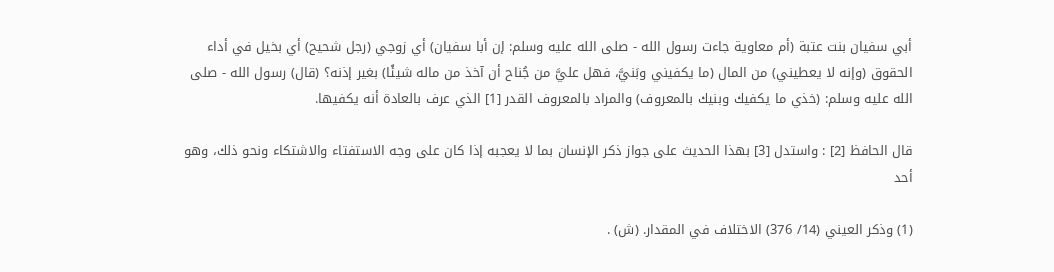أبي سفيان بنت عتبة (أم معاوية جاءت رسول الله - صلى الله عليه وسلم: إن أبا سفيان) أي زوجي (رجل شحيح) أي بخيل في أداء الحقوق (وإنه لا يعطيني) من المال (ما يكفيني وبَنيَّ، فهل عليَّ من جُناح أن آخذ من ماله شيئًا) بغير إذنه؟ (قال) رسول الله - صلى الله عليه وسلم: (خذي ما يكفيك وبنيك بالمعروف) والمراد بالمعروف القدر [1] الذي عرف بالعادة أنه يكفيها.

قال الحافظ [2] : واستدل [3] بهذا الحديث على جواز ذكر الإنسان بما لا يعجبه إذا كان على وجه الاستفتاء والاشتكاء ونحو ذلك، وهو أحد

(1) وذكر العيني (14/ 376) الاختلاف في المقدار. (ش) .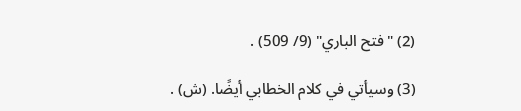(2) "فتح الباري" (9/ 509) .

(3) وسيأتي في كلام الخطابي أيضًا. (ش) .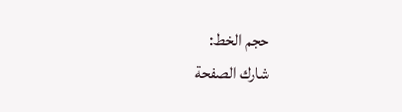حجم الخط:
شارك الصفحة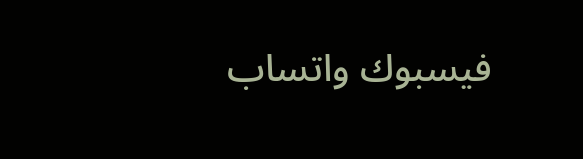فيسبوك واتساب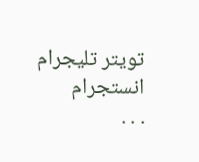تويتر تليجرام انستجرام
. . .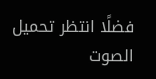فضلًا انتظر تحميل الصوت